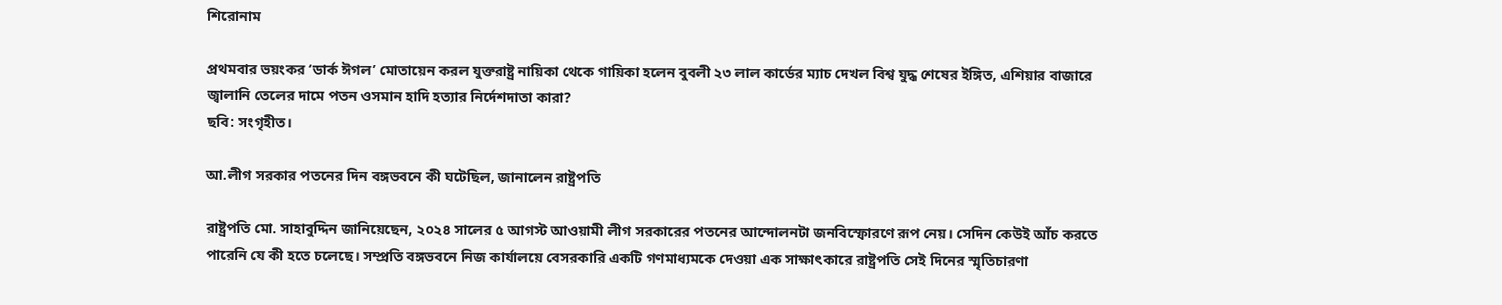শিরোনাম

প্রথমবার ভয়ংকর ‘ডার্ক ঈগল’ মোতায়েন করল যুক্তরাষ্ট্র নায়িকা থেকে গায়িকা হলেন বুবলী ২৩ লাল কার্ডের ম্যাচ দেখল বিশ্ব যুদ্ধ শেষের ইঙ্গিত, এশিয়ার বাজারে জ্বালানি তেলের দামে পতন ওসমান হাদি হত্যার নির্দেশদাতা কারা?
ছবি: সংগৃহীত।

আ.লীগ সরকার পতনের দিন বঙ্গভবনে কী ঘটেছিল, জানালেন রাষ্ট্রপতি

রাষ্ট্রপতি মো. সাহাবুদ্দিন জানিয়েছেন, ২০২৪ সালের ৫ আগস্ট আওয়ামী লীগ সরকারের পতনের আন্দোলনটা জনবিস্ফোরণে রূপ নেয়। সেদিন কেউই আঁচ করতে পারেনি যে কী হতে চলেছে। সম্প্রতি বঙ্গভবনে নিজ কার্যালয়ে বেসরকারি একটি গণমাধ্যমকে দেওয়া এক সাক্ষাৎকারে রাষ্ট্রপতি সেই দিনের স্মৃতিচারণা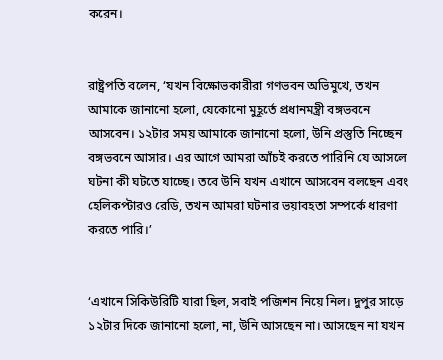করেন।


রাষ্ট্রপতি বলেন, ‘যখন বিক্ষোভকারীরা গণভবন অভিমুখে, তখন আমাকে জানানো হলো, যেকোনো মুহূর্তে প্রধানমন্ত্রী বঙ্গভবনে আসবেন। ১২টার সময় আমাকে জানানো হলো, উনি প্রস্তুতি নিচ্ছেন বঙ্গভবনে আসার। এর আগে আমরা আঁচই করতে পারিনি যে আসলে ঘটনা কী ঘটতে যাচ্ছে। তবে উনি যখন এখানে আসবেন বলছেন এবং হেলিকপ্টারও রেডি, তখন আমরা ঘটনার ভয়াবহতা সম্পর্কে ধারণা করতে পারি।’


‘এখানে সিকিউরিটি যারা ছিল, সবাই পজিশন নিয়ে নিল। দুপুর সাড়ে ১২টার দিকে জানানো হলো, না, উনি আসছেন না। আসছেন না যখন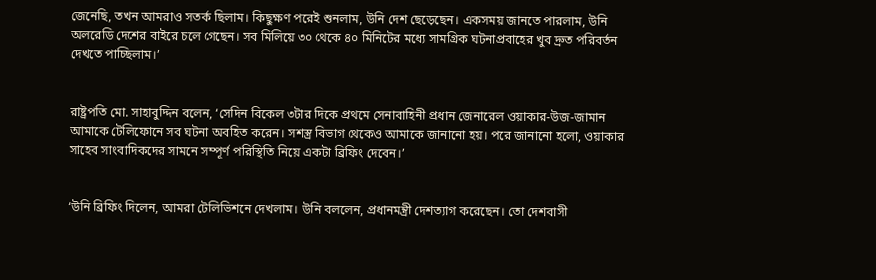জেনেছি, তখন আমরাও সতর্ক ছিলাম। কিছুক্ষণ পরেই শুনলাম, উনি দেশ ছেড়েছেন। একসময় জানতে পারলাম, উনি অলরেডি দেশের বাইরে চলে গেছেন। সব মিলিয়ে ৩০ থেকে ৪০ মিনিটের মধ্যে সামগ্রিক ঘটনাপ্রবাহের খুব দ্রুত পরিবর্তন দেখতে পাচ্ছিলাম।’


রাষ্ট্রপতি মো. সাহাবুদ্দিন বলেন, ‘সেদিন বিকেল ৩টার দিকে প্রথমে সেনাবাহিনী প্রধান জেনারেল ওয়াকার-উজ-জামান আমাকে টেলিফোনে সব ঘটনা অবহিত করেন। সশস্ত্র বিভাগ থেকেও আমাকে জানানো হয়। পরে জানানো হলো, ওয়াকার সাহেব সাংবাদিকদের সামনে সম্পূর্ণ পরিস্থিতি নিয়ে একটা ব্রিফিং দেবেন।’


‘উনি ব্রিফিং দিলেন, আমরা টেলিভিশনে দেখলাম। উনি বললেন, প্রধানমন্ত্রী দেশত্যাগ করেছেন। তো দেশবাসী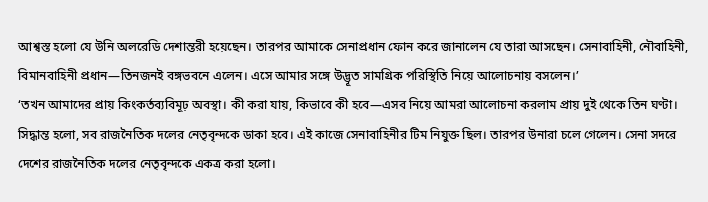আশ্বস্ত হলো যে উনি অলরেডি দেশান্তরী হয়েছেন। তারপর আমাকে সেনাপ্রধান ফোন করে জানালেন যে তারা আসছেন। সেনাবাহিনী, নৌবাহিনী, বিমানবাহিনী প্রধান—তিনজনই বঙ্গভবনে এলেন। এসে আমার সঙ্গে উদ্ভূত সামগ্রিক পরিস্থিতি নিয়ে আলোচনায় বসলেন।’
‘তখন আমাদের প্রায় কিংকর্তব্যবিমূঢ় অবস্থা। কী করা যায়, কিভাবে কী হবে—এসব নিয়ে আমরা আলোচনা করলাম প্রায় দুই থেকে তিন ঘণ্টা। সিদ্ধান্ত হলো, সব রাজনৈতিক দলের নেতৃবৃন্দকে ডাকা হবে। এই কাজে সেনাবাহিনীর টিম নিযুক্ত ছিল। তারপর উনারা চলে গেলেন। সেনা সদরে দেশের রাজনৈতিক দলের নেতৃবৃন্দকে একত্র করা হলো।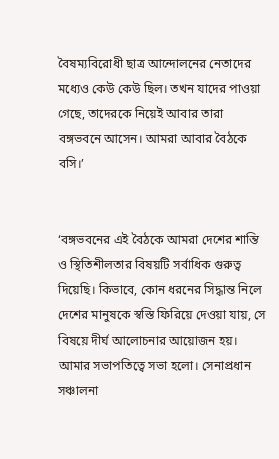বৈষম্যবিরোধী ছাত্র আন্দোলনের নেতাদের মধ্যেও কেউ কেউ ছিল। তখন যাদের পাওয়া গেছে, তাদেরকে নিয়েই আবার তারা বঙ্গভবনে আসেন। আমরা আবার বৈঠকে বসি।’


‘বঙ্গভবনের এই বৈঠকে আমরা দেশের শান্তি ও স্থিতিশীলতার বিষয়টি সর্বাধিক গুরুত্ব দিয়েছি। কিভাবে, কোন ধরনের সিদ্ধান্ত নিলে দেশের মানুষকে স্বস্তি ফিরিয়ে দেওয়া যায়, সে বিষয়ে দীর্ঘ আলোচনার আয়োজন হয়। আমার সভাপতিত্বে সভা হলো। সেনাপ্রধান সঞ্চালনা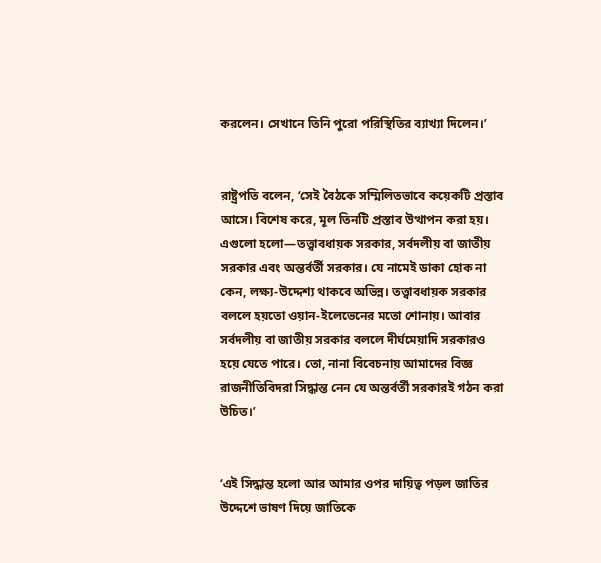করলেন। সেখানে তিনি পুরো পরিস্থিতির ব্যাখ্যা দিলেন।’


রাষ্ট্রপতি বলেন, ‘সেই বৈঠকে সম্মিলিতভাবে কয়েকটি প্রস্তাব আসে। বিশেষ করে, মূল তিনটি প্রস্তাব উত্থাপন করা হয়। এগুলো হলো—তত্ত্বাবধায়ক সরকার, সর্বদলীয় বা জাতীয় সরকার এবং অন্তর্বর্তী সরকার। যে নামেই ডাকা হোক না কেন, লক্ষ্য-উদ্দেশ্য থাকবে অভিন্ন। তত্ত্বাবধায়ক সরকার বললে হয়তো ওয়ান-ইলেভেনের মতো শোনায়। আবার সর্বদলীয় বা জাতীয় সরকার বললে দীর্ঘমেয়াদি সরকারও হয়ে যেতে পারে। তো, নানা বিবেচনায় আমাদের বিজ্ঞ রাজনীতিবিদরা সিদ্ধান্ত নেন যে অন্তর্বর্তী সরকারই গঠন করা উচিত।’


‘এই সিদ্ধান্ত হলো আর আমার ওপর দায়িত্ব পড়ল জাতির উদ্দেশে ভাষণ দিয়ে জাতিকে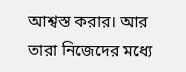আশ্বস্ত করার। আর তারা নিজেদের মধ্যে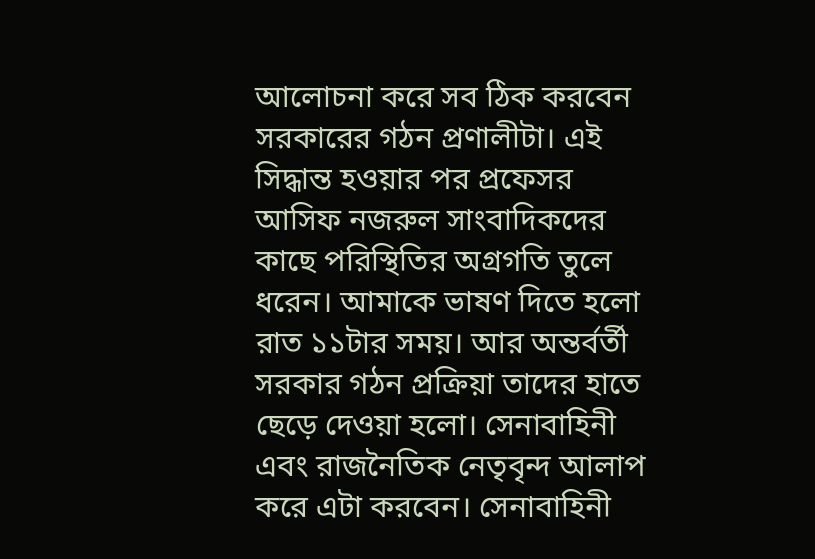আলোচনা করে সব ঠিক করবেন সরকারের গঠন প্রণালীটা। এই সিদ্ধান্ত হওয়ার পর প্রফেসর আসিফ নজরুল সাংবাদিকদের কাছে পরিস্থিতির অগ্রগতি তুলে ধরেন। আমাকে ভাষণ দিতে হলো রাত ১১টার সময়। আর অন্তর্বর্তী সরকার গঠন প্রক্রিয়া তাদের হাতে ছেড়ে দেওয়া হলো। সেনাবাহিনী এবং রাজনৈতিক নেতৃবৃন্দ আলাপ করে এটা করবেন। সেনাবাহিনী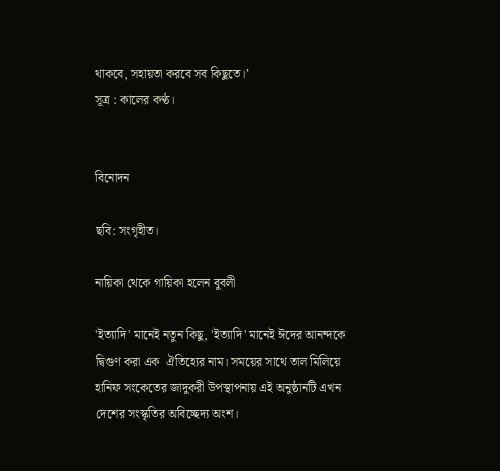থাকবে, সহায়তা করবে সব কিছুতে।’
সূত্র : কালের কণ্ঠ।


বিনোদন

ছবি: সংগৃহীত।

নায়িকা থেকে গায়িকা হলেন বুবলী

'ইত্যাদি' মানেই নতুন কিছু, 'ইত্যাদি' মানেই ঈদের আনন্দকে দ্বিগুণ করা এক  ঐতিহ্যের নাম। সময়ের সাথে তাল মিলিয়ে হানিফ সংকেতের জাদুকরী উপস্থাপনায় এই অনুষ্ঠানটি এখন দেশের সংস্কৃতির অবিচ্ছেদ্য অংশ।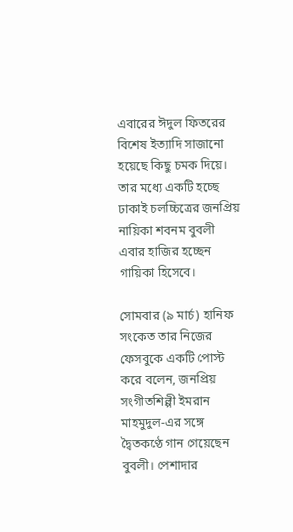এবারের ঈদুল ফিতরের বিশেষ ইত্যাদি সাজানো হয়েছে কিছু চমক দিয়ে। তার মধ্যে একটি হচ্ছে ঢাকাই চলচ্চিত্রের জনপ্রিয় নায়িকা শবনম বুবলী এবার হাজির হচ্ছেন গায়িকা হিসেবে।

সোমবার (৯ মার্চ) হানিফ সংকেত তার নিজের ফেসবুকে একটি পোস্ট করে বলেন, জনপ্রিয় সংগীতশিল্পী ইমরান মাহমুদুল-এর সঙ্গে দ্বৈতকণ্ঠে গান গেয়েছেন বুবলী। পেশাদার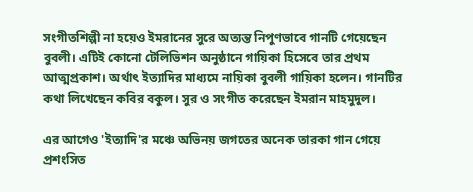সংগীতশিল্পী না হয়েও ইমরানের সুরে অত্যন্ত নিপুণভাবে গানটি গেয়েছেন বুবলী। এটিই কোনো টেলিভিশন অনুষ্ঠানে গায়িকা হিসেবে তার প্রথম আত্মপ্রকাশ। অর্থাৎ ইত্যাদির মাধ্যমে নায়িকা বুবলী গায়িকা হলেন। গানটির কথা লিখেছেন কবির বকুল। সুর ও সংগীত করেছেন ইমরান মাহমুদুল।

এর আগেও 'ইত্যাদি'র মঞ্চে অভিনয় জগতের অনেক তারকা গান গেয়ে প্রশংসিত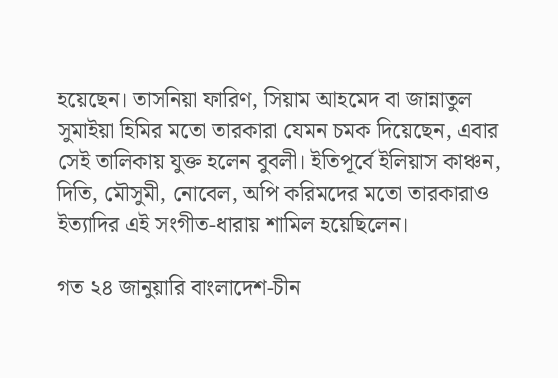হয়েছেন। তাসনিয়া ফারিণ, সিয়াম আহমেদ বা জান্নাতুল সুমাইয়া হিমির মতো তারকারা যেমন চমক দিয়েছেন, এবার সেই তালিকায় যুক্ত হলেন বুবলী। ইতিপূর্বে ইলিয়াস কাঞ্চন, দিতি, মৌসুমী, নোবেল, অপি করিমদের মতো তারকারাও ইত্যাদির এই সংগীত-ধারায় শামিল হয়েছিলেন।

গত ২৪ জানুয়ারি বাংলাদেশ-চীন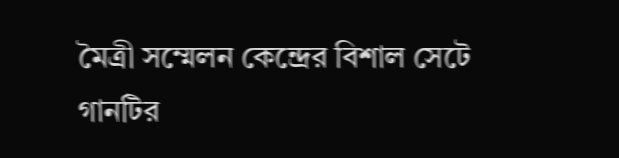মৈত্রী সম্মেলন কেন্দ্রের বিশাল সেটে গানটির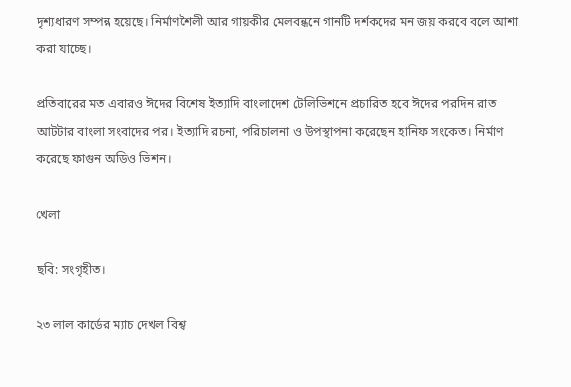দৃশ্যধারণ সম্পন্ন হয়েছে। নির্মাণশৈলী আর গায়কীর মেলবন্ধনে গানটি দর্শকদের মন জয় করবে বলে আশা করা যাচ্ছে।

প্রতিবারের মত এবারও ঈদের বিশেষ ইত্যাদি বাংলাদেশ টেলিভিশনে প্রচারিত হবে ঈদের পরদিন রাত আটটার বাংলা সংবাদের পর। ইত্যাদি রচনা, পরিচালনা ও উপস্থাপনা করেছেন হানিফ সংকেত। নির্মাণ করেছে ফাগুন অডিও ভিশন।

খেলা

ছবি: সংগৃহীত।

২৩ লাল কার্ডের ম্যাচ দেখল বিশ্ব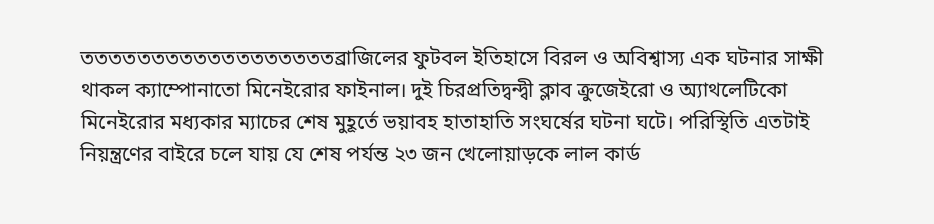ততততততততততততততততততব্রাজিলের ফুটবল ইতিহাসে বিরল ও অবিশ্বাস্য এক ঘটনার সাক্ষী থাকল ক্যাম্পোনাতো মিনেইরোর ফাইনাল। দুই চিরপ্রতিদ্বন্দ্বী ক্লাব ক্রুজেইরো ও অ্যাথলেটিকো মিনেইরোর মধ্যকার ম্যাচের শেষ মুহূর্তে ভয়াবহ হাতাহাতি সংঘর্ষের ঘটনা ঘটে। পরিস্থিতি এতটাই নিয়ন্ত্রণের বাইরে চলে যায় যে শেষ পর্যন্ত ২৩ জন খেলোয়াড়কে লাল কার্ড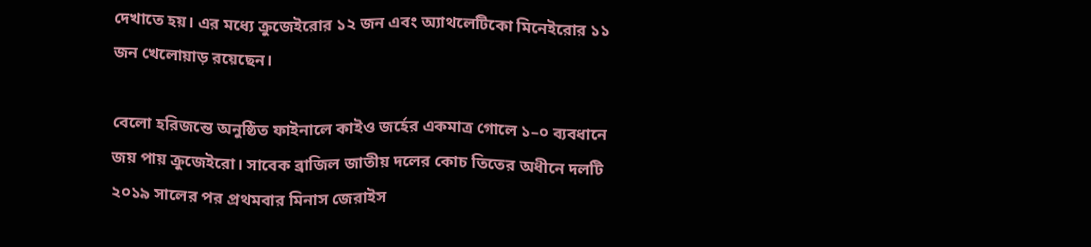দেখাতে হয়। এর মধ্যে ক্রুজেইরোর ১২ জন এবং অ্যাথলেটিকো মিনেইরোর ১১ জন খেলোয়াড় রয়েছেন।

বেলো হরিজন্তে অনুষ্ঠিত ফাইনালে কাইও জর্হের একমাত্র গোলে ১–০ ব্যবধানে জয় পায় ক্রুজেইরো। সাবেক ব্রাজিল জাতীয় দলের কোচ তিতের অধীনে দলটি ২০১৯ সালের পর প্রথমবার মিনাস জেরাইস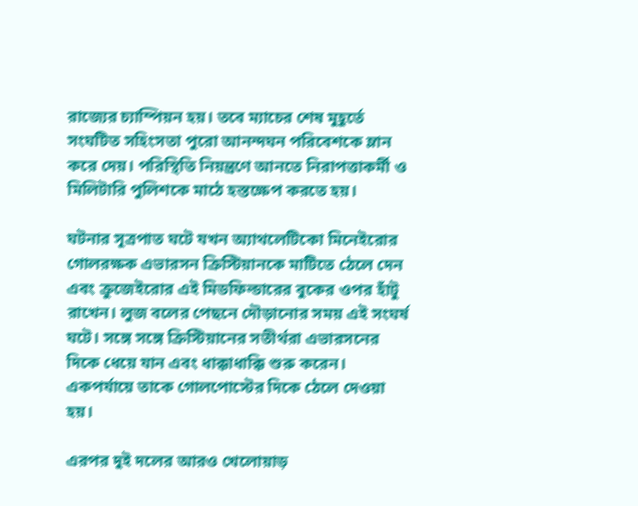রাজ্যের চ্যাম্পিয়ন হয়। তবে ম্যাচের শেষ মুহূর্তে সংঘটিত সহিংসতা পুরো আনন্দঘন পরিবেশকে ম্লান করে দেয়। পরিস্থিতি নিয়ন্ত্রণে আনতে নিরাপত্তাকর্মী ও মিলিটারি পুলিশকে মাঠে হস্তক্ষেপ করতে হয়।

ঘটনার সূত্রপাত ঘটে যখন অ্যাথলেটিকো মিনেইরোর গোলরক্ষক এভারসন ক্রিস্টিয়ানকে মাটিতে ঠেলে দেন এবং ক্রুজেইরোর এই মিডফিল্ডারের বুকের ওপর হাঁটু রাখেন। লুজ বলের পেছনে দৌড়ানোর সময় এই সংঘর্ষ ঘটে। সঙ্গে সঙ্গে ক্রিস্টিয়ানের সতীর্থরা এভারসনের দিকে ধেয়ে যান এবং ধাক্কাধাক্কি শুরু করেন। একপর্যায়ে তাকে গোলপোস্টের দিকে ঠেলে দেওয়া হয়।

এরপর দুই দলের আরও খেলোয়াড়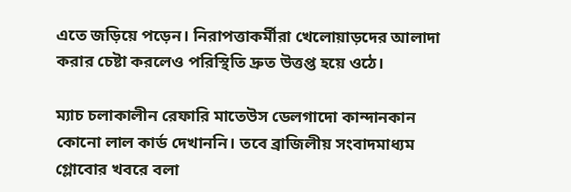এতে জড়িয়ে পড়েন। নিরাপত্তাকর্মীরা খেলোয়াড়দের আলাদা করার চেষ্টা করলেও পরিস্থিতি দ্রুত উত্তপ্ত হয়ে ওঠে।

ম্যাচ চলাকালীন রেফারি মাতেউস ডেলগাদো কান্দানকান কোনো লাল কার্ড দেখাননি। তবে ব্রাজিলীয় সংবাদমাধ্যম গ্লোবোর খবরে বলা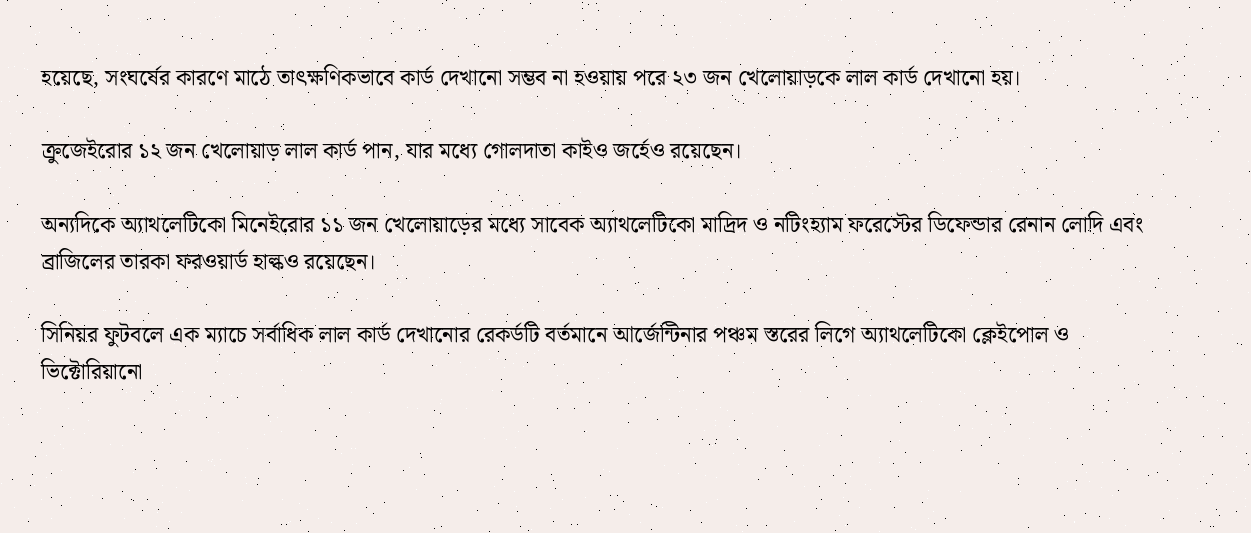হয়েছে, সংঘর্ষের কারণে মাঠে তাৎক্ষণিকভাবে কার্ড দেখানো সম্ভব না হওয়ায় পরে ২৩ জন খেলোয়াড়কে লাল কার্ড দেখানো হয়।

ক্রুজেইরোর ১২ জন খেলোয়াড় লাল কার্ড পান, যার মধ্যে গোলদাতা কাইও জর্হেও রয়েছেন।

অন্যদিকে অ্যাথলেটিকো মিনেইরোর ১১ জন খেলোয়াড়ের মধ্যে সাবেক অ্যাথলেটিকো মাদ্রিদ ও নটিংহ্যাম ফরেস্টের ডিফেন্ডার রেনান লোদি এবং ব্রাজিলের তারকা ফরওয়ার্ড হাল্কও রয়েছেন।

সিনিয়র ফুটবলে এক ম্যাচে সর্বাধিক লাল কার্ড দেখানোর রেকর্ডটি বর্তমানে আর্জেন্টিনার পঞ্চম স্তরের লিগে অ্যাথলেটিকো ক্লেইপোল ও ভিক্টোরিয়ানো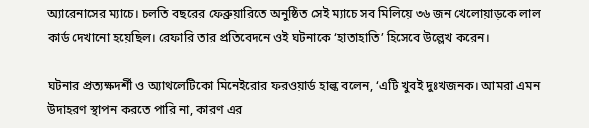অ্যারেনাসের ম্যাচে। চলতি বছরের ফেব্রুয়ারিতে অনুষ্ঠিত সেই ম্যাচে সব মিলিয়ে ৩৬ জন খেলোয়াড়কে লাল কার্ড দেখানো হয়েছিল। রেফারি তার প্রতিবেদনে ওই ঘটনাকে ‘হাতাহাতি’ হিসেবে উল্লেখ করেন।

ঘটনার প্রত্যক্ষদর্শী ও অ্যাথলেটিকো মিনেইরোর ফরওয়ার্ড হাল্ক বলেন, ‘এটি খুবই দুঃখজনক। আমরা এমন উদাহরণ স্থাপন করতে পারি না, কারণ এর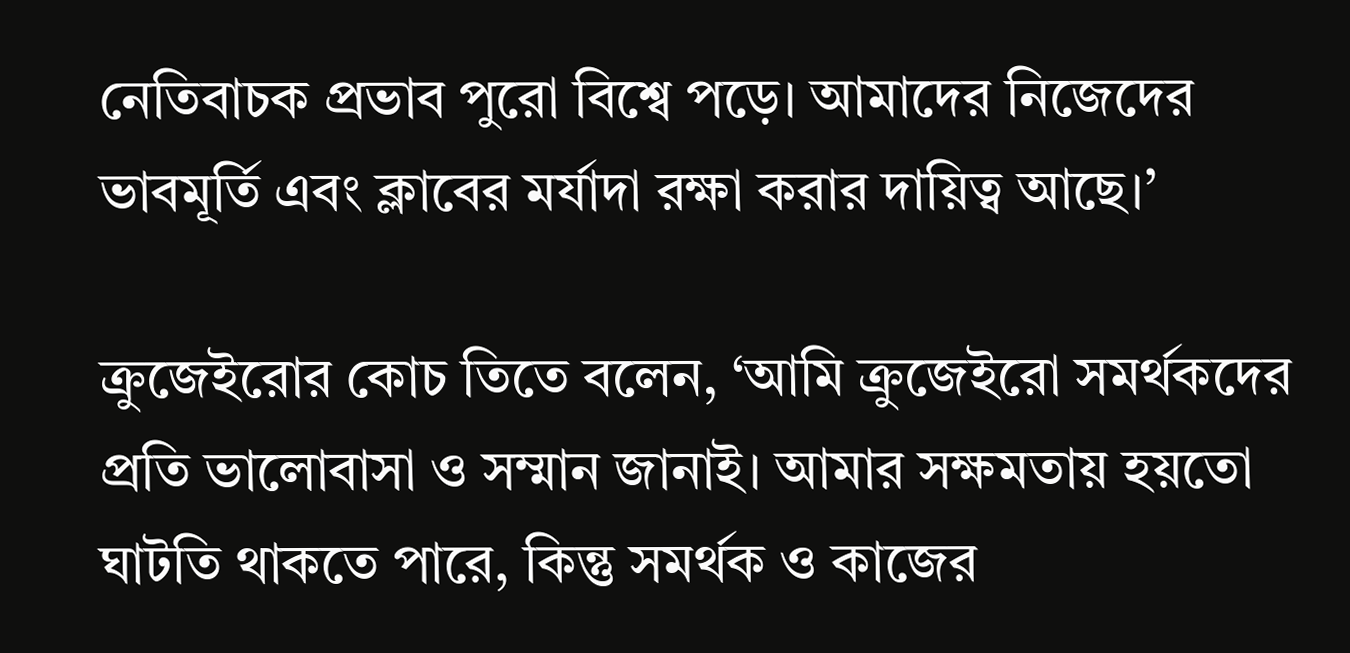নেতিবাচক প্রভাব পুরো বিশ্বে পড়ে। আমাদের নিজেদের ভাবমূর্তি এবং ক্লাবের মর্যাদা রক্ষা করার দায়িত্ব আছে।’

ক্রুজেইরোর কোচ তিতে বলেন, ‘আমি ক্রুজেইরো সমর্থকদের প্রতি ভালোবাসা ও সম্মান জানাই। আমার সক্ষমতায় হয়তো ঘাটতি থাকতে পারে, কিন্তু সমর্থক ও কাজের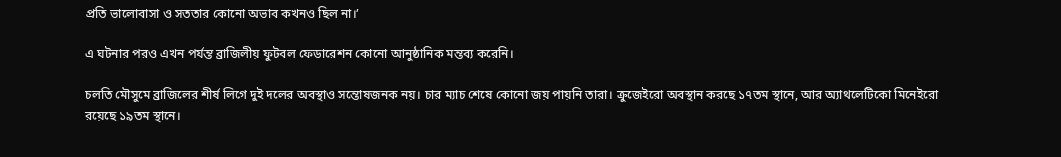প্রতি ভালোবাসা ও সততার কোনো অভাব কখনও ছিল না।’

এ ঘটনার পরও এখন পর্যন্ত ব্রাজিলীয় ফুটবল ফেডারেশন কোনো আনুষ্ঠানিক মন্তব্য করেনি।

চলতি মৌসুমে ব্রাজিলের শীর্ষ লিগে দুই দলের অবস্থাও সন্তোষজনক নয়। চার ম্যাচ শেষে কোনো জয় পায়নি তারা। ক্রুজেইরো অবস্থান করছে ১৭তম স্থানে, আর অ্যাথলেটিকো মিনেইরো রয়েছে ১৯তম স্থানে।